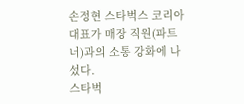손정현 스타벅스 코리아 대표가 매장 직원(파트너)과의 소통 강화에 나섰다.
스타벅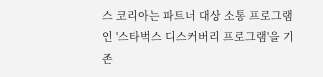스 코리아는 파트너 대상 소통 프로그램인 '스타벅스 디스커버리 프로그램'을 기존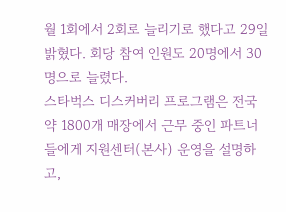월 1회에서 2회로 늘리기로 했다고 29일 밝혔다. 회당 참여 인원도 20명에서 30명으로 늘렸다.
스타벅스 디스커버리 프로그램은 전국 약 1800개 매장에서 근무 중인 파트너들에게 지원센터(본사) 운영을 설명하고,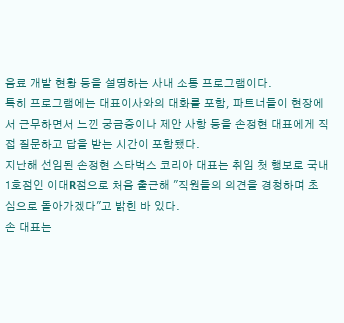음료 개발 현황 등을 설명하는 사내 소통 프로그램이다.
특히 프로그램에는 대표이사와의 대화를 포함, 파트너들이 현장에서 근무하면서 느낀 궁금증이나 제안 사항 등을 손정현 대표에게 직접 질문하고 답을 받는 시간이 포함됐다.
지난해 선임된 손정현 스타벅스 코리아 대표는 취임 첫 행보로 국내 1호점인 이대R점으로 처음 출근해 "직원들의 의견을 경청하며 초심으로 돌아가겠다"고 밝힌 바 있다.
손 대표는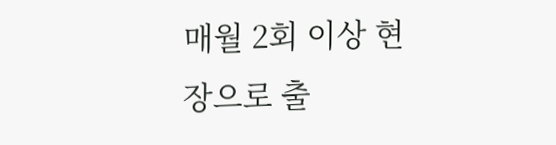매월 2회 이상 현장으로 출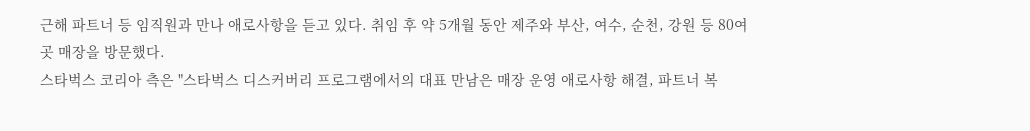근해 파트너 등 임직원과 만나 애로사항을 듣고 있다. 취임 후 약 5개월 동안 제주와 부산, 여수, 순천, 강원 등 80여곳 매장을 방문했다.
스타벅스 코리아 측은 "스타벅스 디스커버리 프로그램에서의 대표 만남은 매장 운영 애로사항 해결, 파트너 복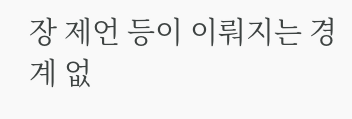장 제언 등이 이뤄지는 경계 없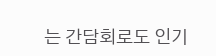는 간담회로도 인기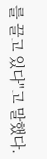를 끌고 있다"고 말했다.